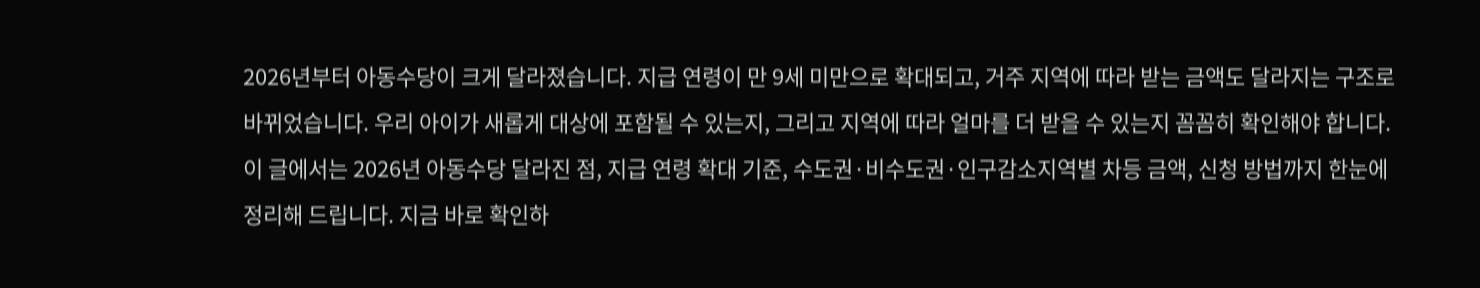2026년부터 아동수당이 크게 달라졌습니다. 지급 연령이 만 9세 미만으로 확대되고, 거주 지역에 따라 받는 금액도 달라지는 구조로 바뀌었습니다. 우리 아이가 새롭게 대상에 포함될 수 있는지, 그리고 지역에 따라 얼마를 더 받을 수 있는지 꼼꼼히 확인해야 합니다.
이 글에서는 2026년 아동수당 달라진 점, 지급 연령 확대 기준, 수도권·비수도권·인구감소지역별 차등 금액, 신청 방법까지 한눈에 정리해 드립니다. 지금 바로 확인하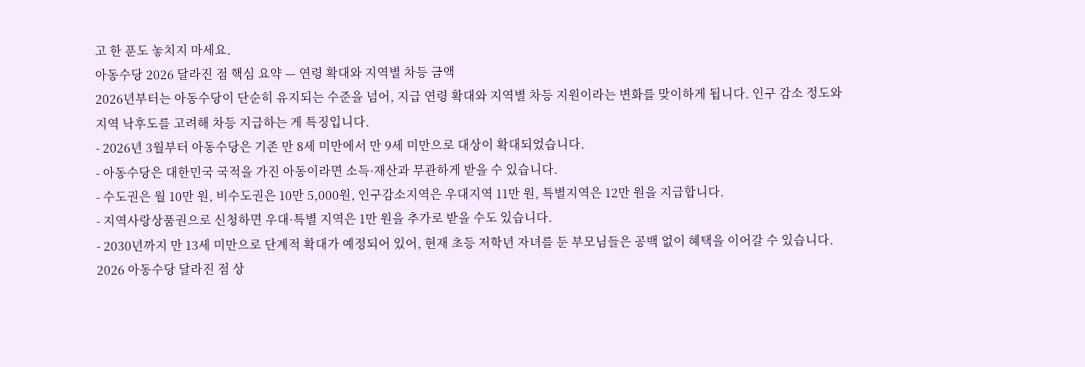고 한 푼도 놓치지 마세요.
아동수당 2026 달라진 점 핵심 요약 — 연령 확대와 지역별 차등 금액
2026년부터는 아동수당이 단순히 유지되는 수준을 넘어, 지급 연령 확대와 지역별 차등 지원이라는 변화를 맞이하게 됩니다. 인구 감소 정도와 지역 낙후도를 고려해 차등 지급하는 게 특징입니다.
- 2026년 3월부터 아동수당은 기존 만 8세 미만에서 만 9세 미만으로 대상이 확대되었습니다.
- 아동수당은 대한민국 국적을 가진 아동이라면 소득·재산과 무관하게 받을 수 있습니다.
- 수도권은 월 10만 원, 비수도권은 10만 5,000원, 인구감소지역은 우대지역 11만 원, 특별지역은 12만 원을 지급합니다.
- 지역사랑상품권으로 신청하면 우대·특별 지역은 1만 원을 추가로 받을 수도 있습니다.
- 2030년까지 만 13세 미만으로 단계적 확대가 예정되어 있어, 현재 초등 저학년 자녀를 둔 부모님들은 공백 없이 혜택을 이어갈 수 있습니다.
2026 아동수당 달라진 점 상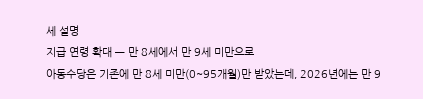세 설명
지급 연령 확대 — 만 8세에서 만 9세 미만으로
아동수당은 기존에 만 8세 미만(0~95개월)만 받았는데, 2026년에는 만 9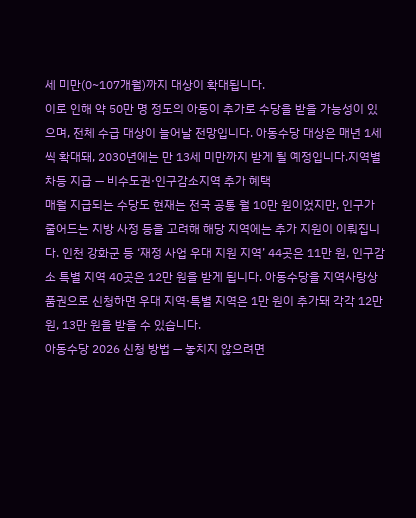세 미만(0~107개월)까지 대상이 확대됩니다.
이로 인해 약 50만 명 정도의 아동이 추가로 수당을 받을 가능성이 있으며, 전체 수급 대상이 늘어날 전망입니다. 아동수당 대상은 매년 1세씩 확대돼, 2030년에는 만 13세 미만까지 받게 될 예정입니다.지역별 차등 지급 — 비수도권·인구감소지역 추가 혜택
매월 지급되는 수당도 현재는 전국 공통 월 10만 원이었지만, 인구가 줄어드는 지방 사정 등을 고려해 해당 지역에는 추가 지원이 이뤄집니다. 인천 강화군 등 ‘재정 사업 우대 지원 지역’ 44곳은 11만 원, 인구감소 특별 지역 40곳은 12만 원을 받게 됩니다. 아동수당을 지역사랑상품권으로 신청하면 우대 지역·특별 지역은 1만 원이 추가돼 각각 12만 원, 13만 원을 받을 수 있습니다.
아동수당 2026 신청 방법 — 놓치지 않으려면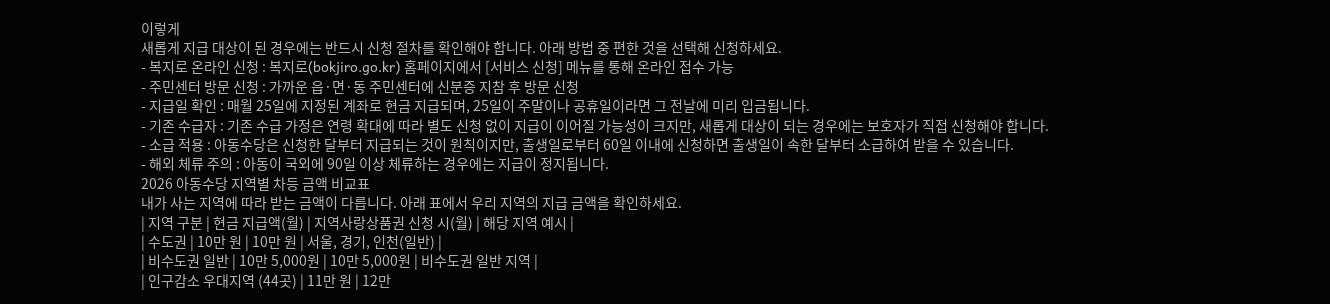이렇게
새롭게 지급 대상이 된 경우에는 반드시 신청 절차를 확인해야 합니다. 아래 방법 중 편한 것을 선택해 신청하세요.
- 복지로 온라인 신청 : 복지로(bokjiro.go.kr) 홈페이지에서 [서비스 신청] 메뉴를 통해 온라인 접수 가능
- 주민센터 방문 신청 : 가까운 읍·면·동 주민센터에 신분증 지참 후 방문 신청
- 지급일 확인 : 매월 25일에 지정된 계좌로 현금 지급되며, 25일이 주말이나 공휴일이라면 그 전날에 미리 입금됩니다.
- 기존 수급자 : 기존 수급 가정은 연령 확대에 따라 별도 신청 없이 지급이 이어질 가능성이 크지만, 새롭게 대상이 되는 경우에는 보호자가 직접 신청해야 합니다.
- 소급 적용 : 아동수당은 신청한 달부터 지급되는 것이 원칙이지만, 출생일로부터 60일 이내에 신청하면 출생일이 속한 달부터 소급하여 받을 수 있습니다.
- 해외 체류 주의 : 아동이 국외에 90일 이상 체류하는 경우에는 지급이 정지됩니다.
2026 아동수당 지역별 차등 금액 비교표
내가 사는 지역에 따라 받는 금액이 다릅니다. 아래 표에서 우리 지역의 지급 금액을 확인하세요.
| 지역 구분 | 현금 지급액(월) | 지역사랑상품권 신청 시(월) | 해당 지역 예시 |
| 수도권 | 10만 원 | 10만 원 | 서울, 경기, 인천(일반) |
| 비수도권 일반 | 10만 5,000원 | 10만 5,000원 | 비수도권 일반 지역 |
| 인구감소 우대지역 (44곳) | 11만 원 | 12만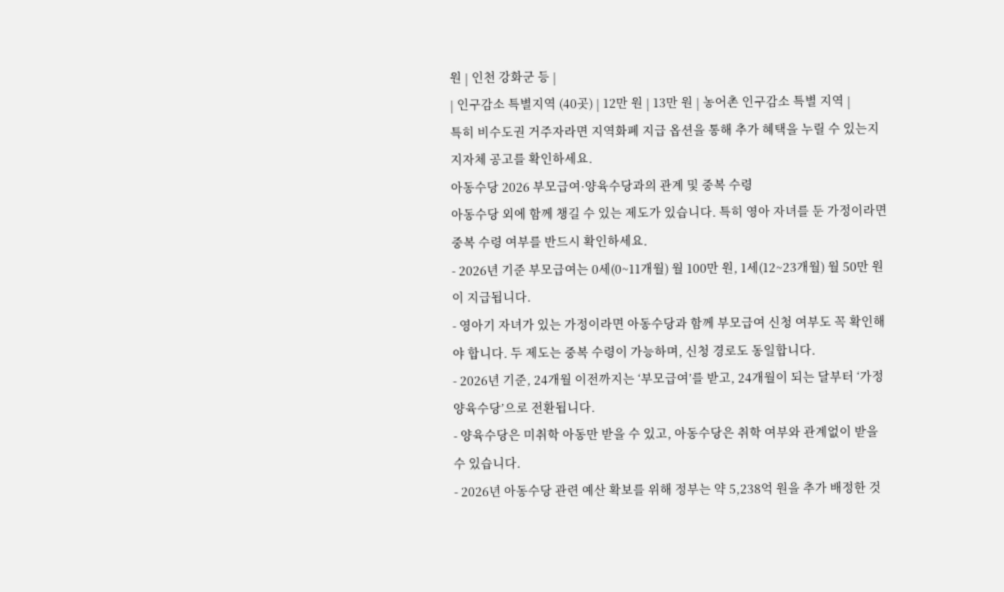원 | 인천 강화군 등 |
| 인구감소 특별지역 (40곳) | 12만 원 | 13만 원 | 농어촌 인구감소 특별 지역 |
특히 비수도권 거주자라면 지역화폐 지급 옵션을 통해 추가 혜택을 누릴 수 있는지 지자체 공고를 확인하세요.
아동수당 2026 부모급여·양육수당과의 관계 및 중복 수령
아동수당 외에 함께 챙길 수 있는 제도가 있습니다. 특히 영아 자녀를 둔 가정이라면 중복 수령 여부를 반드시 확인하세요.
- 2026년 기준 부모급여는 0세(0~11개월) 월 100만 원, 1세(12~23개월) 월 50만 원이 지급됩니다.
- 영아기 자녀가 있는 가정이라면 아동수당과 함께 부모급여 신청 여부도 꼭 확인해야 합니다. 두 제도는 중복 수령이 가능하며, 신청 경로도 동일합니다.
- 2026년 기준, 24개월 이전까지는 ‘부모급여’를 받고, 24개월이 되는 달부터 ‘가정양육수당’으로 전환됩니다.
- 양육수당은 미취학 아동만 받을 수 있고, 아동수당은 취학 여부와 관계없이 받을 수 있습니다.
- 2026년 아동수당 관련 예산 확보를 위해 정부는 약 5,238억 원을 추가 배정한 것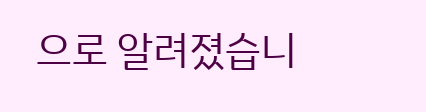으로 알려졌습니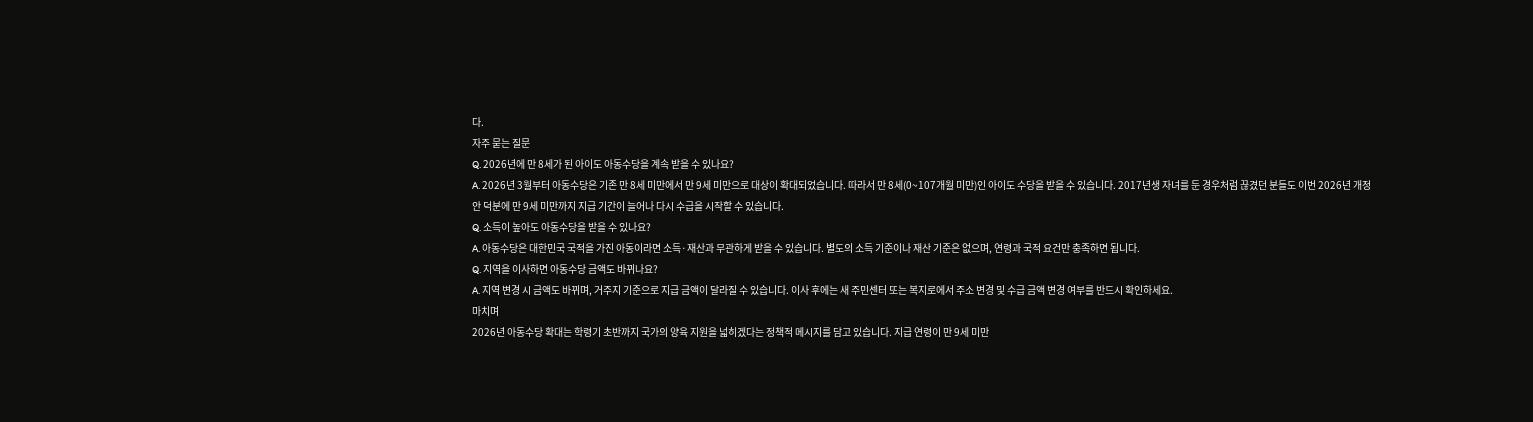다.
자주 묻는 질문
Q. 2026년에 만 8세가 된 아이도 아동수당을 계속 받을 수 있나요?
A. 2026년 3월부터 아동수당은 기존 만 8세 미만에서 만 9세 미만으로 대상이 확대되었습니다. 따라서 만 8세(0~107개월 미만)인 아이도 수당을 받을 수 있습니다. 2017년생 자녀를 둔 경우처럼 끊겼던 분들도 이번 2026년 개정안 덕분에 만 9세 미만까지 지급 기간이 늘어나 다시 수급을 시작할 수 있습니다.
Q. 소득이 높아도 아동수당을 받을 수 있나요?
A. 아동수당은 대한민국 국적을 가진 아동이라면 소득·재산과 무관하게 받을 수 있습니다. 별도의 소득 기준이나 재산 기준은 없으며, 연령과 국적 요건만 충족하면 됩니다.
Q. 지역을 이사하면 아동수당 금액도 바뀌나요?
A. 지역 변경 시 금액도 바뀌며, 거주지 기준으로 지급 금액이 달라질 수 있습니다. 이사 후에는 새 주민센터 또는 복지로에서 주소 변경 및 수급 금액 변경 여부를 반드시 확인하세요.
마치며
2026년 아동수당 확대는 학령기 초반까지 국가의 양육 지원을 넓히겠다는 정책적 메시지를 담고 있습니다. 지급 연령이 만 9세 미만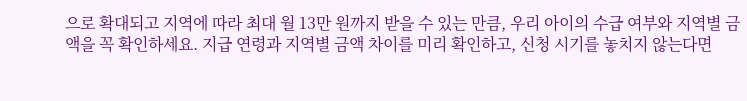으로 확대되고 지역에 따라 최대 월 13만 원까지 받을 수 있는 만큼, 우리 아이의 수급 여부와 지역별 금액을 꼭 확인하세요. 지급 연령과 지역별 금액 차이를 미리 확인하고, 신청 시기를 놓치지 않는다면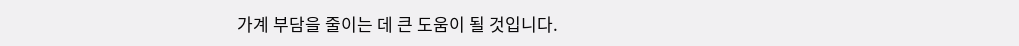가계 부담을 줄이는 데 큰 도움이 될 것입니다.